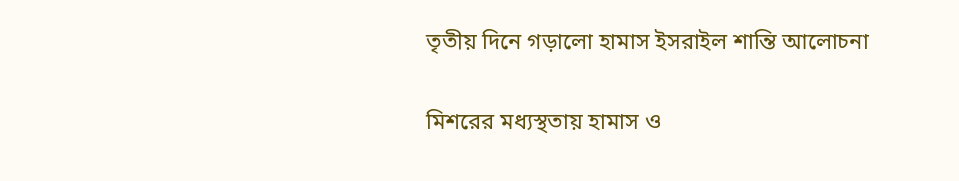তৃতীয় দিনে গড়ালো হামাস ইসরাইল শান্তি আলোচনা

মিশরের মধ্যস্থতায় হামাস ও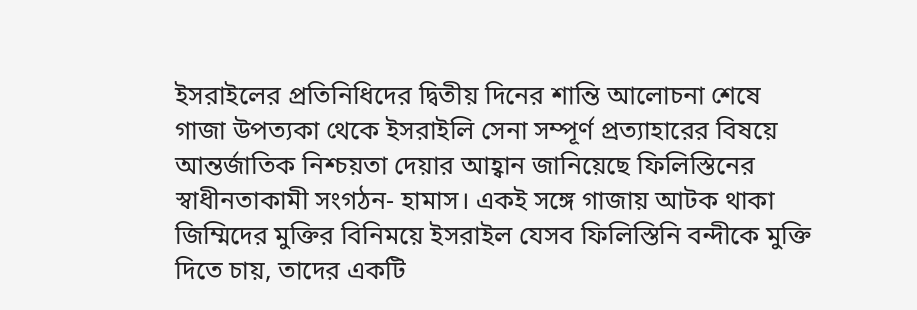ইসরাইলের প্রতিনিধিদের দ্বিতীয় দিনের শান্তি আলোচনা শেষে গাজা উপত্যকা থেকে ইসরাইলি সেনা সম্পূর্ণ প্রত্যাহারের বিষয়ে আন্তর্জাতিক নিশ্চয়তা দেয়ার আহ্বান জানিয়েছে ফিলিস্তিনের স্বাধীনতাকামী সংগঠন- হামাস। একই সঙ্গে গাজায় আটক থাকা জিম্মিদের মুক্তির বিনিময়ে ইসরাইল যেসব ফিলিস্তিনি বন্দীকে মুক্তি দিতে চায়, তাদের একটি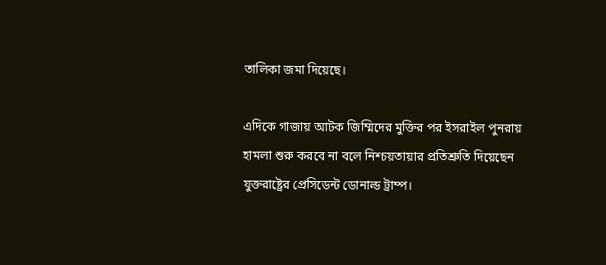তালিকা জমা দিয়েছে।

এদিকে গাজায় আটক জিম্মিদের মুক্তির পর ইসরাইল পুনরায় হামলা শুরু করবে না বলে নিশ্চয়তায়ার প্রতিশ্রুতি দিয়েছেন যুক্তরাষ্ট্রের প্রেসিডেন্ট ডোনাল্ড ট্রাম্প।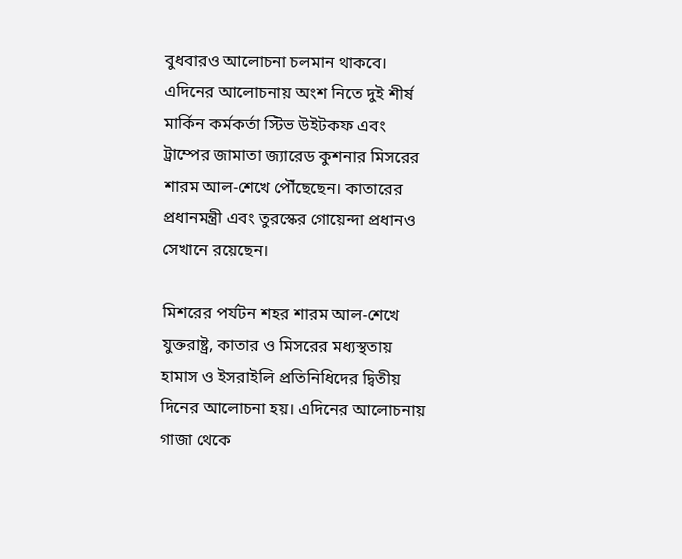বুধবারও আলোচনা চলমান থাকবে। এদিনের আলোচনায় অংশ নিতে দুই শীর্ষ মার্কিন কর্মকর্তা স্টিভ উইটকফ এবং ট্রাম্পের জামাতা জ্যারেড কুশনার মিসরের শারম আল-শেখে পৌঁছেছেন। কাতারের প্রধানমন্ত্রী এবং তুরস্কের গোয়েন্দা প্রধানও সেখানে রয়েছেন।

মিশরের পর্যটন শহর শারম আল-শেখে যুক্তরাষ্ট্র, কাতার ও মিসরের মধ্যস্থতায় হামাস ও ইসরাইলি প্রতিনিধিদের দ্বিতীয় দিনের আলোচনা হয়। এদিনের আলোচনায় গাজা থেকে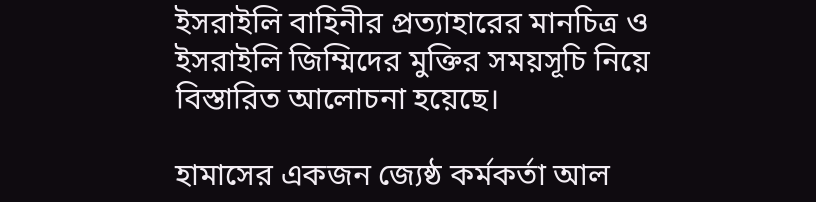ইসরাইলি বাহিনীর প্রত্যাহারের মানচিত্র ও ইসরাইলি জিম্মিদের মুক্তির সময়সূচি নিয়ে বিস্তারিত আলোচনা হয়েছে।

হামাসের একজন জ্যেষ্ঠ কর্মকর্তা আল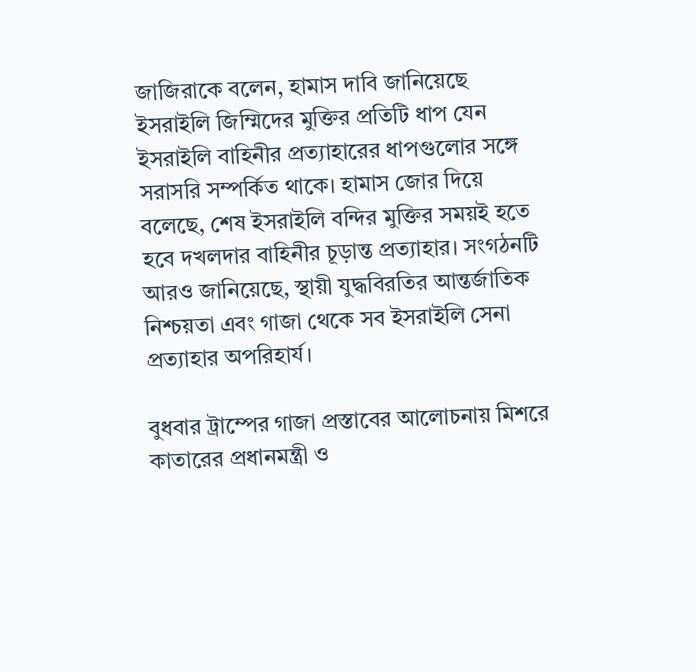জাজিরাকে বলেন, হামাস দাবি জানিয়েছে ইসরাইলি জিম্মিদের মুক্তির প্রতিটি ধাপ যেন ইসরাইলি বাহিনীর প্রত্যাহারের ধাপগুলোর সঙ্গে সরাসরি সম্পর্কিত থাকে। হামাস জোর দিয়ে বলেছে, শেষ ইসরাইলি বন্দির মুক্তির সময়ই হতে হবে দখলদার বাহিনীর চূড়ান্ত প্রত্যাহার। সংগঠনটি আরও জানিয়েছে, স্থায়ী যুদ্ধবিরতির আন্তর্জাতিক নিশ্চয়তা এবং গাজা থেকে সব ইসরাইলি সেনা প্রত্যাহার অপরিহার্য।

বুধবার ট্রাম্পের গাজা প্রস্তাবের আলোচনায় মিশরে কাতারের প্রধানমন্ত্রী ও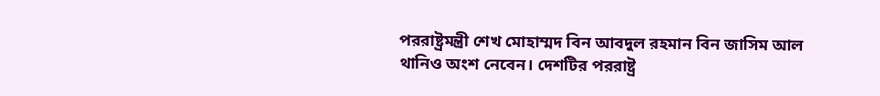পররাষ্ট্রমন্ত্রী শেখ মোহাম্মদ বিন আবদুল রহমান বিন জাসিম আল থানিও অংশ নেবেন। দেশটির পররাষ্ট্র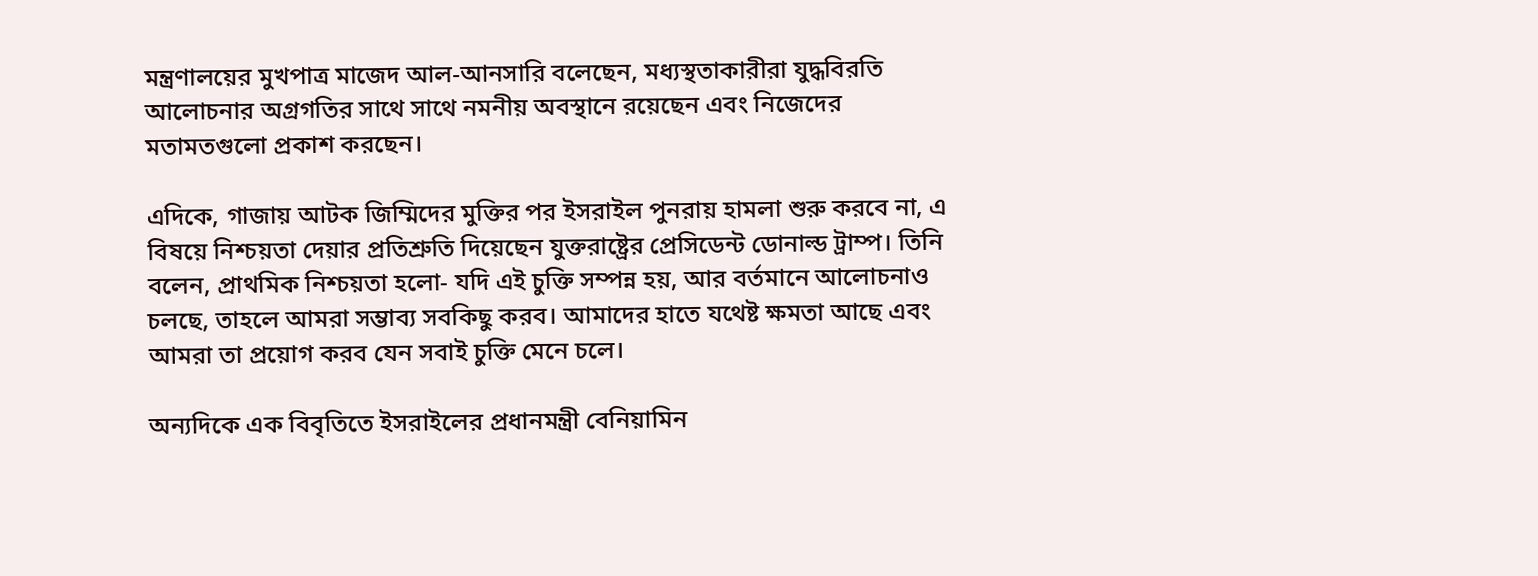মন্ত্রণালয়ের মুখপাত্র মাজেদ আল-আনসারি বলেছেন, মধ্যস্থতাকারীরা যুদ্ধবিরতি আলোচনার অগ্রগতির সাথে সাথে নমনীয় অবস্থানে রয়েছেন এবং নিজেদের মতামতগুলো প্রকাশ করছেন।

এদিকে, গাজায় আটক জিম্মিদের মুক্তির পর ইসরাইল পুনরায় হামলা শুরু করবে না, এ বিষয়ে নিশ্চয়তা দেয়ার প্রতিশ্রুতি দিয়েছেন যুক্তরাষ্ট্রের প্রেসিডেন্ট ডোনাল্ড ট্রাম্প। তিনি বলেন, প্রাথমিক নিশ্চয়তা হলো- যদি এই চুক্তি সম্পন্ন হয়, আর বর্তমানে আলোচনাও চলছে, তাহলে আমরা সম্ভাব্য সবকিছু করব। আমাদের হাতে যথেষ্ট ক্ষমতা আছে এবং আমরা তা প্রয়োগ করব যেন সবাই চুক্তি মেনে চলে।

অন্যদিকে এক বিবৃতিতে ইসরাইলের প্রধানমন্ত্রী বেনিয়ামিন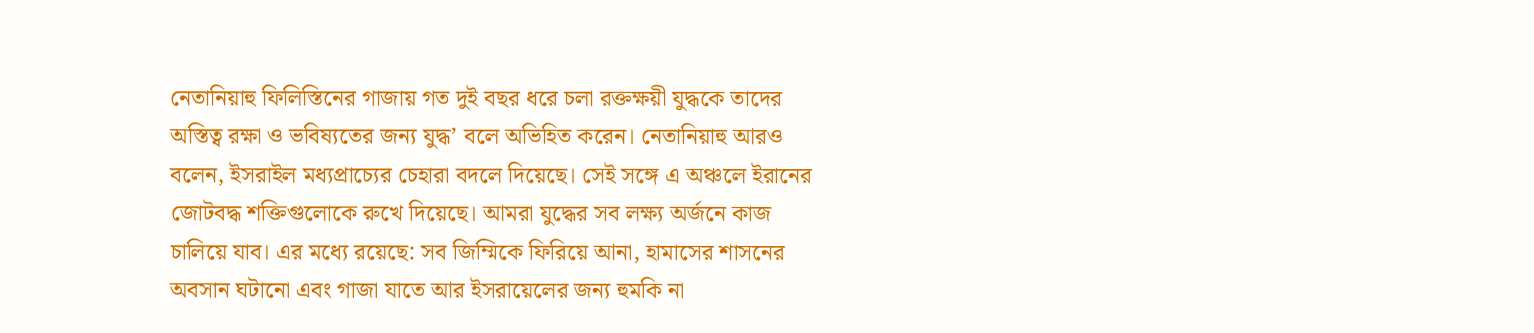নেতানিয়াহু ফিলিস্তিনের গাজায় গত দুই বছর ধরে চলা রক্তক্ষয়ী যুদ্ধকে তাদের অস্তিত্ব রক্ষা ও ভবিষ্যতের জন্য যুদ্ধ’ বলে অভিহিত করেন। নেতানিয়াহু আরও বলেন, ইসরাইল মধ্যপ্রাচ্যের চেহারা বদলে দিয়েছে। সেই সঙ্গে এ অঞ্চলে ইরানের জোটবদ্ধ শক্তিগুলোকে রুখে দিয়েছে। আমরা যুদ্ধের সব লক্ষ্য অর্জনে কাজ চালিয়ে যাব। এর মধ্যে রয়েছে: সব জিম্মিকে ফিরিয়ে আনা, হামাসের শাসনের অবসান ঘটানো এবং গাজা যাতে আর ইসরায়েলের জন্য হুমকি না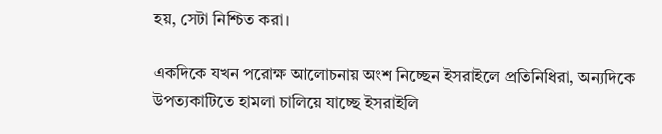হয়, সেটা নিশ্চিত করা।

একদিকে যখন পরোক্ষ আলোচনায় অংশ নিচ্ছেন ইসরাইলে প্রতিনিধিরা, অন্যদিকে উপত্যকাটিতে হামলা চালিয়ে যাচ্ছে ইসরাইলি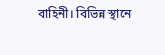বাহিনী। বিভিন্ন স্থানে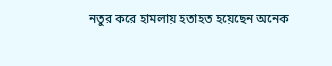নতুর করে হামলায় হতাহত হয়েছেন অনেক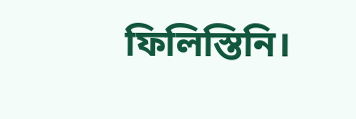ফিলিস্তিনি।